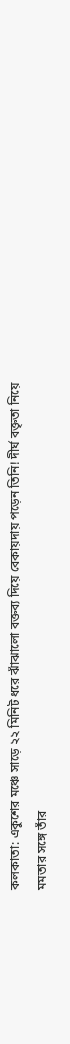কলকাতা: একুশের মঞ্চে সাড়ে ২২ মিনিট ধরে ঝাঁঝালো বক্তব্য দিয়ে বেকায়দায় পড়েন তিনি! দীর্ঘ বক্তৃতা নিয়ে মমতার সঙ্গে তাঁর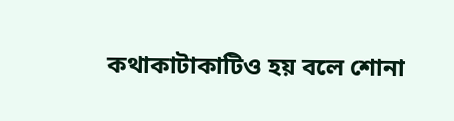কথাকাটাকাটিও হয় বলে শোনা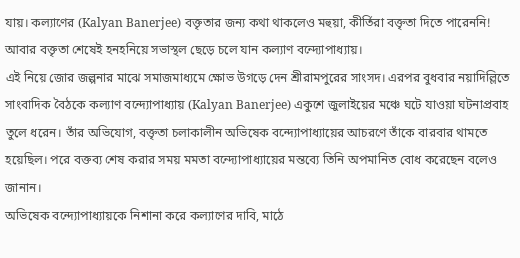যায়। কল্যাণের (Kalyan Banerjee) বক্তৃতার জন্য কথা থাকলেও মহুয়া, কীর্তিরা বক্তৃতা দিতে পারেননি! আবার বক্তৃতা শেষেই হনহনিয়ে সভাস্থল ছেড়ে চলে যান কল্যাণ বন্দ্যোপাধ্যায়।
এই নিয়ে জোর জল্পনার মাঝে সমাজমাধ্যমে ক্ষোভ উগড়ে দেন শ্রীরামপুরের সাংসদ। এরপর বুধবার নয়াদিল্লিতে সাংবাদিক বৈঠকে কল্যাণ বন্দ্যোপাধ্যায় (Kalyan Banerjee) একুশে জুলাইয়ের মঞ্চে ঘটে যাওয়া ঘটনাপ্রবাহ তুলে ধরেন। তাঁর অভিযোগ, বক্তৃতা চলাকালীন অভিষেক বন্দ্যোপাধ্যায়ের আচরণে তাঁকে বারবার থামতে হয়েছিল। পরে বক্তব্য শেষ করার সময় মমতা বন্দ্যোপাধ্যায়ের মন্তব্যে তিনি অপমানিত বোধ করেছেন বলেও জানান।
অভিষেক বন্দ্যোপাধ্যায়কে নিশানা করে কল্যাণের দাবি, মাঠে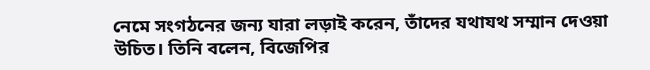নেমে সংগঠনের জন্য যারা লড়াই করেন, তাঁদের যথাযথ সম্মান দেওয়া উচিত। তিনি বলেন, বিজেপির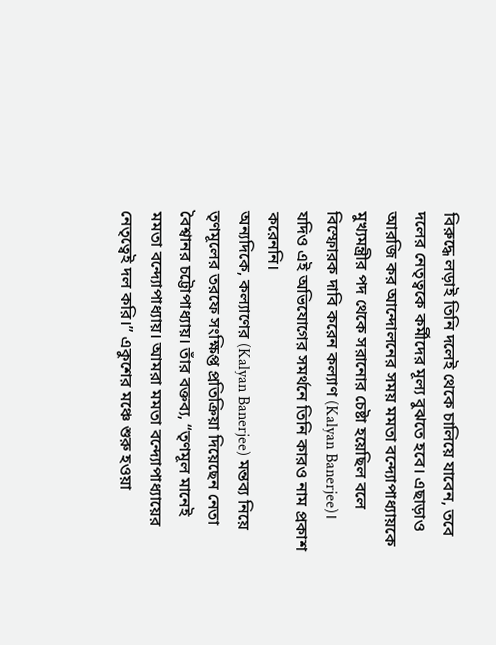বিরুদ্ধে লড়াই তিনি দলেই থেকে চালিয়ে যাবেন, তবে দলের নেতৃত্বকে কর্মীদের মূল্য বুঝতে হবে। এছাড়াও আরজি কর আন্দোলনের সময় মমতা বন্দ্যোপাধ্যায়কে মুখ্যমন্ত্রীর পদ থেকে সরানোর চেষ্টা হয়েছিল বলে বিস্ফোরক দাবি করেন কল্যাণ (Kalyan Banerjee)। যদিও এই অভিযোগের সমর্থনে তিনি কারও নাম প্রকাশ করেননি।
অন্যদিকে, কল্যাণের (Kalyan Banerjee) মন্তব্য নিয়ে তৃণমূলের তরফে সংক্ষিপ্ত প্রতিক্রিয়া দিয়েছেন নেতা বৈশ্বানর চট্টোপাধ্যায়। তাঁর বক্তব্য, “তৃণমূল মানেই মমতা বন্দ্যোপাধ্যায়। আমরা মমতা বন্দ্যোপাধ্যায়ের নেতৃত্বেই দল করি।” একুশের মঞ্চে শুরু হওয়া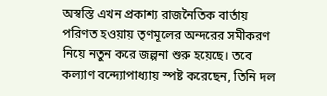অস্বস্তি এখন প্রকাশ্য রাজনৈতিক বার্তায় পরিণত হওয়ায় তৃণমূলের অন্দরের সমীকরণ নিয়ে নতুন করে জল্পনা শুরু হয়েছে। তবে কল্যাণ বন্দ্যোপাধ্যায় স্পষ্ট করেছেন, তিনি দল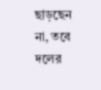ছাড়ছেন না, তবে দলের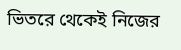ভিতরে থেকেই নিজের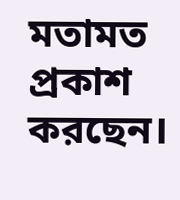মতামত প্রকাশ করছেন।